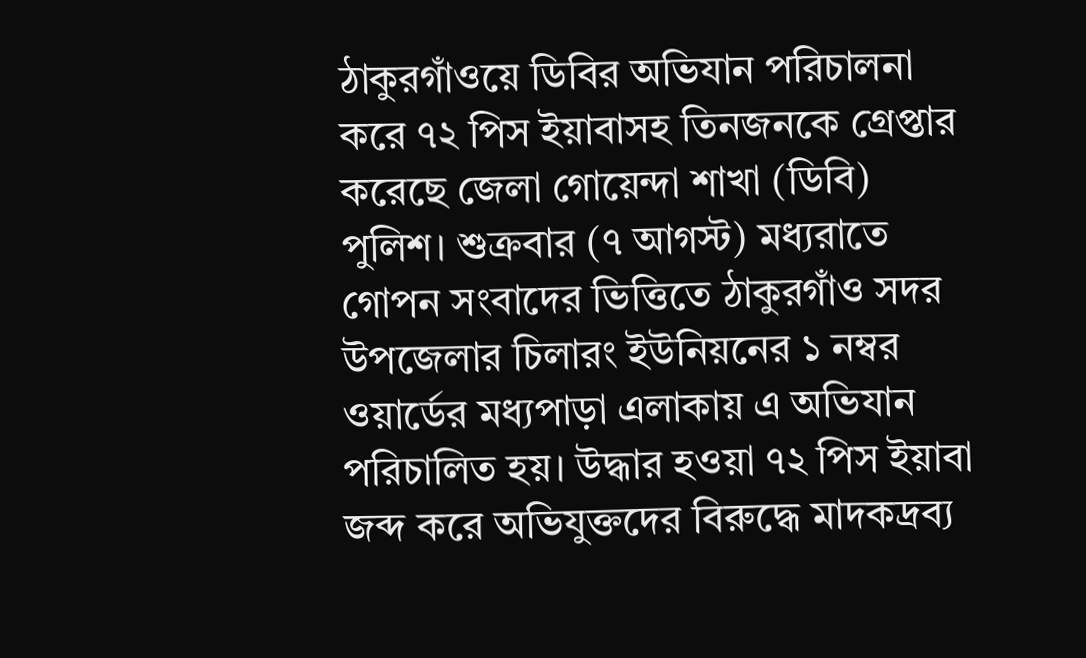ঠাকুরগাঁওয়ে ডিবির অভিযান পরিচালনা করে ৭২ পিস ইয়াবাসহ তিনজনকে গ্রেপ্তার করেছে জেলা গোয়েন্দা শাখা (ডিবি) পুলিশ। শুক্রবার (৭ আগস্ট) মধ্যরাতে গোপন সংবাদের ভিত্তিতে ঠাকুরগাঁও সদর উপজেলার চিলারং ইউনিয়নের ১ নম্বর ওয়ার্ডের মধ্যপাড়া এলাকায় এ অভিযান পরিচালিত হয়। উদ্ধার হওয়া ৭২ পিস ইয়াবা জব্দ করে অভিযুক্তদের বিরুদ্ধে মাদকদ্রব্য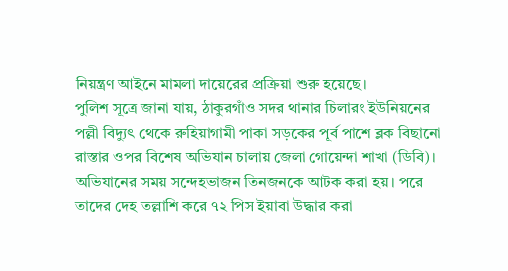নিয়ন্ত্রণ আইনে মামলা দায়েরের প্রক্রিয়া শুরু হয়েছে।
পুলিশ সূত্রে জানা যায়, ঠাকুরগাঁও সদর থানার চিলারং ইউনিয়নের পল্লী বিদ্যুৎ থেকে রুহিয়াগামী পাকা সড়কের পূর্ব পাশে ব্লক বিছানো রাস্তার ওপর বিশেষ অভিযান চালায় জেলা গোয়েন্দা শাখা (ডিবি)। অভিযানের সময় সন্দেহভাজন তিনজনকে আটক করা হয়। পরে তাদের দেহ তল্লাশি করে ৭২ পিস ইয়াবা উদ্ধার করা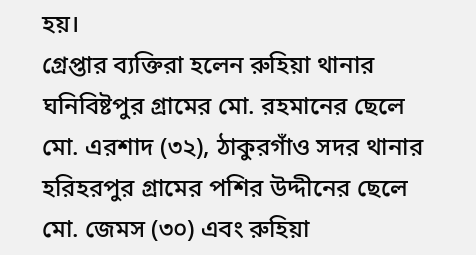হয়।
গ্রেপ্তার ব্যক্তিরা হলেন রুহিয়া থানার ঘনিবিষ্টপুর গ্রামের মো. রহমানের ছেলে মো. এরশাদ (৩২), ঠাকুরগাঁও সদর থানার হরিহরপুর গ্রামের পশির উদ্দীনের ছেলে মো. জেমস (৩০) এবং রুহিয়া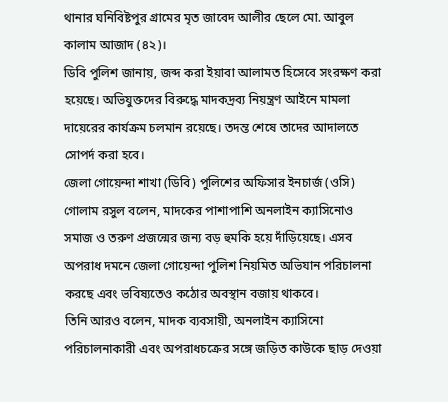থানার ঘনিবিষ্টপুর গ্রামের মৃত জাবেদ আলীর ছেলে মো. আবুল কালাম আজাদ (৪২)।
ডিবি পুলিশ জানায়, জব্দ করা ইয়াবা আলামত হিসেবে সংরক্ষণ করা হয়েছে। অভিযুক্তদের বিরুদ্ধে মাদকদ্রব্য নিয়ন্ত্রণ আইনে মামলা দায়েরের কার্যক্রম চলমান রয়েছে। তদন্ত শেষে তাদের আদালতে সোপর্দ করা হবে।
জেলা গোয়েন্দা শাখা (ডিবি) পুলিশের অফিসার ইনচার্জ (ওসি) গোলাম রসুল বলেন, মাদকের পাশাপাশি অনলাইন ক্যাসিনোও সমাজ ও তরুণ প্রজন্মের জন্য বড় হুমকি হয়ে দাঁড়িয়েছে। এসব অপরাধ দমনে জেলা গোয়েন্দা পুলিশ নিয়মিত অভিযান পরিচালনা করছে এবং ভবিষ্যতেও কঠোর অবস্থান বজায় থাকবে।
তিনি আরও বলেন, মাদক ব্যবসায়ী, অনলাইন ক্যাসিনো পরিচালনাকারী এবং অপরাধচক্রের সঙ্গে জড়িত কাউকে ছাড় দেওয়া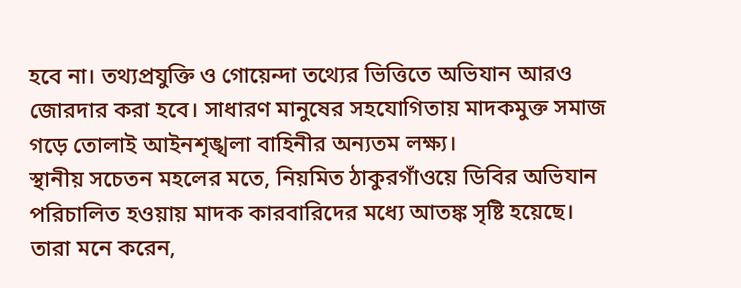হবে না। তথ্যপ্রযুক্তি ও গোয়েন্দা তথ্যের ভিত্তিতে অভিযান আরও জোরদার করা হবে। সাধারণ মানুষের সহযোগিতায় মাদকমুক্ত সমাজ গড়ে তোলাই আইনশৃঙ্খলা বাহিনীর অন্যতম লক্ষ্য।
স্থানীয় সচেতন মহলের মতে, নিয়মিত ঠাকুরগাঁওয়ে ডিবির অভিযান পরিচালিত হওয়ায় মাদক কারবারিদের মধ্যে আতঙ্ক সৃষ্টি হয়েছে। তারা মনে করেন,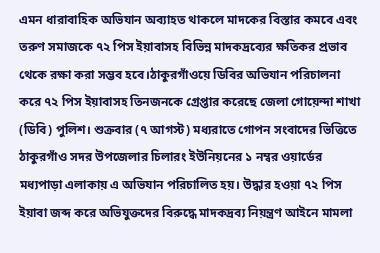এমন ধারাবাহিক অভিযান অব্যাহত থাকলে মাদকের বিস্তার কমবে এবং তরুণ সমাজকে ৭২ পিস ইয়াবাসহ বিভিন্ন মাদকদ্রব্যের ক্ষতিকর প্রভাব থেকে রক্ষা করা সম্ভব হবে।ঠাকুরগাঁওয়ে ডিবির অভিযান পরিচালনা করে ৭২ পিস ইয়াবাসহ তিনজনকে গ্রেপ্তার করেছে জেলা গোয়েন্দা শাখা (ডিবি) পুলিশ। শুক্রবার (৭ আগস্ট) মধ্যরাতে গোপন সংবাদের ভিত্তিতে ঠাকুরগাঁও সদর উপজেলার চিলারং ইউনিয়নের ১ নম্বর ওয়ার্ডের মধ্যপাড়া এলাকায় এ অভিযান পরিচালিত হয়। উদ্ধার হওয়া ৭২ পিস ইয়াবা জব্দ করে অভিযুক্তদের বিরুদ্ধে মাদকদ্রব্য নিয়ন্ত্রণ আইনে মামলা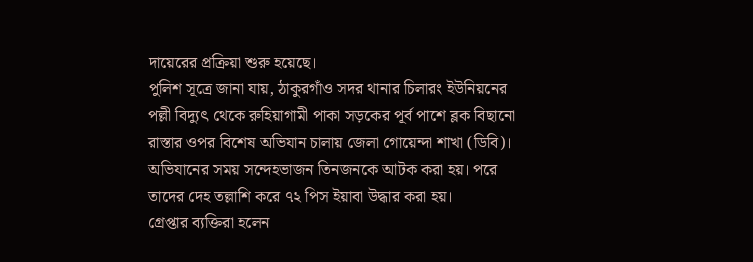দায়েরের প্রক্রিয়া শুরু হয়েছে।
পুলিশ সূত্রে জানা যায়, ঠাকুরগাঁও সদর থানার চিলারং ইউনিয়নের পল্লী বিদ্যুৎ থেকে রুহিয়াগামী পাকা সড়কের পূর্ব পাশে ব্লক বিছানো রাস্তার ওপর বিশেষ অভিযান চালায় জেলা গোয়েন্দা শাখা (ডিবি)। অভিযানের সময় সন্দেহভাজন তিনজনকে আটক করা হয়। পরে তাদের দেহ তল্লাশি করে ৭২ পিস ইয়াবা উদ্ধার করা হয়।
গ্রেপ্তার ব্যক্তিরা হলেন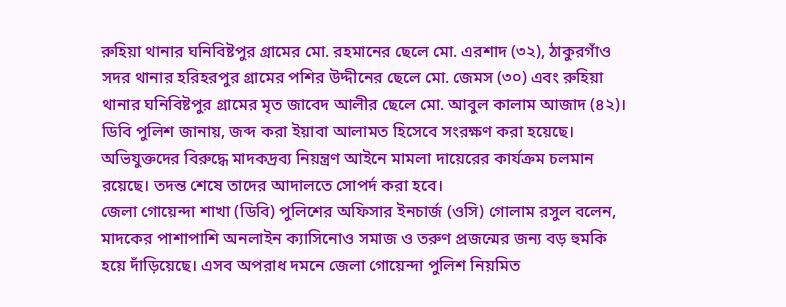রুহিয়া থানার ঘনিবিষ্টপুর গ্রামের মো. রহমানের ছেলে মো. এরশাদ (৩২), ঠাকুরগাঁও সদর থানার হরিহরপুর গ্রামের পশির উদ্দীনের ছেলে মো. জেমস (৩০) এবং রুহিয়া থানার ঘনিবিষ্টপুর গ্রামের মৃত জাবেদ আলীর ছেলে মো. আবুল কালাম আজাদ (৪২)।
ডিবি পুলিশ জানায়, জব্দ করা ইয়াবা আলামত হিসেবে সংরক্ষণ করা হয়েছে। অভিযুক্তদের বিরুদ্ধে মাদকদ্রব্য নিয়ন্ত্রণ আইনে মামলা দায়েরের কার্যক্রম চলমান রয়েছে। তদন্ত শেষে তাদের আদালতে সোপর্দ করা হবে।
জেলা গোয়েন্দা শাখা (ডিবি) পুলিশের অফিসার ইনচার্জ (ওসি) গোলাম রসুল বলেন, মাদকের পাশাপাশি অনলাইন ক্যাসিনোও সমাজ ও তরুণ প্রজন্মের জন্য বড় হুমকি হয়ে দাঁড়িয়েছে। এসব অপরাধ দমনে জেলা গোয়েন্দা পুলিশ নিয়মিত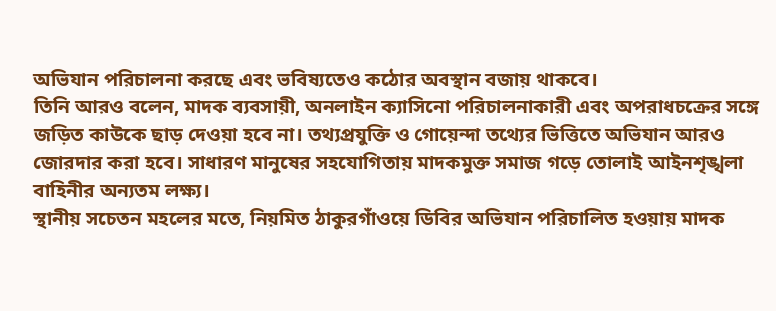অভিযান পরিচালনা করছে এবং ভবিষ্যতেও কঠোর অবস্থান বজায় থাকবে।
তিনি আরও বলেন, মাদক ব্যবসায়ী, অনলাইন ক্যাসিনো পরিচালনাকারী এবং অপরাধচক্রের সঙ্গে জড়িত কাউকে ছাড় দেওয়া হবে না। তথ্যপ্রযুক্তি ও গোয়েন্দা তথ্যের ভিত্তিতে অভিযান আরও জোরদার করা হবে। সাধারণ মানুষের সহযোগিতায় মাদকমুক্ত সমাজ গড়ে তোলাই আইনশৃঙ্খলা বাহিনীর অন্যতম লক্ষ্য।
স্থানীয় সচেতন মহলের মতে, নিয়মিত ঠাকুরগাঁওয়ে ডিবির অভিযান পরিচালিত হওয়ায় মাদক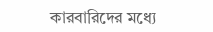কারবারিদের মধ্যে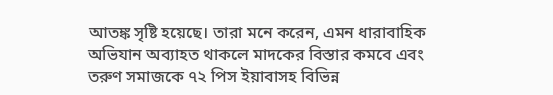আতঙ্ক সৃষ্টি হয়েছে। তারা মনে করেন, এমন ধারাবাহিক অভিযান অব্যাহত থাকলে মাদকের বিস্তার কমবে এবং তরুণ সমাজকে ৭২ পিস ইয়াবাসহ বিভিন্ন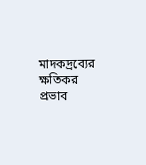মাদকদ্রব্যের ক্ষতিকর প্রভাব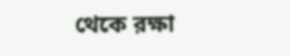থেকে রক্ষা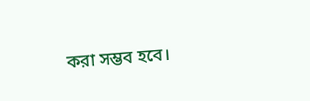করা সম্ভব হবে।